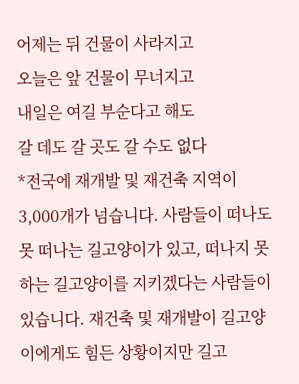어제는 뒤 건물이 사라지고
오늘은 앞 건물이 무너지고
내일은 여길 부순다고 해도
갈 데도 갈 곳도 갈 수도 없다
*전국에 재개발 및 재건축 지역이 3,000개가 넘습니다. 사람들이 떠나도 못 떠나는 길고양이가 있고, 떠나지 못하는 길고양이를 지키겠다는 사람들이 있습니다. 재건축 및 재개발이 길고양이에게도 힘든 상황이지만 길고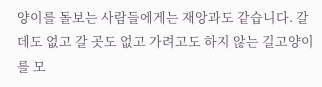양이를 돌보는 사람들에게는 재앙과도 같습니다. 갈 데도 없고 갈 곳도 없고 가려고도 하지 않는 길고양이를 모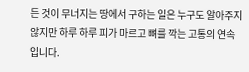든 것이 무너지는 땅에서 구하는 일은 누구도 알아주지 않지만 하루 하루 피가 마르고 뼈를 깍는 고통의 연속입니다.